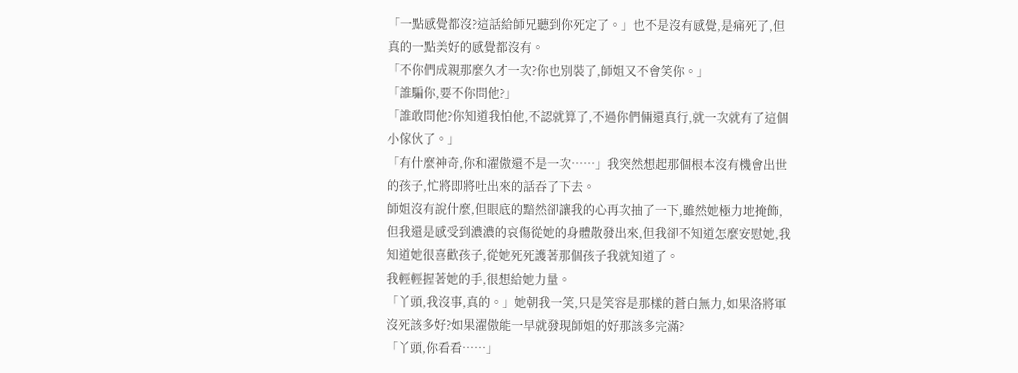「一點感覺都沒?這話給師兄聽到你死定了。」也不是沒有感覺,是痛死了,但真的一點美好的感覺都沒有。
「不你們成親那麼久才一次?你也別裝了,師姐又不會笑你。」
「誰騙你,要不你問他?」
「誰敢問他?你知道我怕他,不認就算了,不過你們倆還真行,就一次就有了這個小傢伙了。」
「有什麼神奇,你和濯傲還不是一次……」我突然想起那個根本沒有機會出世的孩子,忙將即將吐出來的話吞了下去。
師姐沒有說什麼,但眼底的黯然卻讓我的心再次抽了一下,雖然她極力地掩飾,但我還是感受到濃濃的哀傷從她的身體散發出來,但我卻不知道怎麼安慰她,我知道她很喜歡孩子,從她死死護著那個孩子我就知道了。
我輕輕握著她的手,很想給她力量。
「丫頭,我沒事,真的。」她朝我一笑,只是笑容是那樣的蒼白無力,如果洛將軍沒死該多好?如果濯傲能一早就發現師姐的好那該多完滿?
「丫頭,你看看……」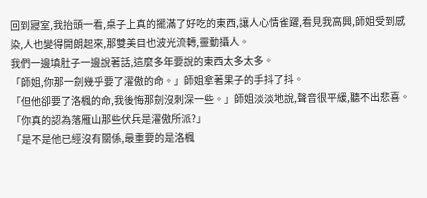回到寢室,我抬頭一看,桌子上真的擺滿了好吃的東西,讓人心情雀躍,看見我高興,師姐受到感染,人也變得開朗起來,那雙美目也波光流轉,靈動攝人。
我們一邊填肚子一邊說著話,這麼多年要說的東西太多太多。
「師姐,你那一劍幾乎要了濯傲的命。」師姐拿著果子的手抖了抖。
「但他卻要了洛楓的命,我後悔那劍沒刺深一些。」師姐淡淡地說,聲音很平緩,聽不出悲喜。
「你真的認為落雁山那些伏兵是濯傲所派?」
「是不是他已經沒有關係,最重要的是洛楓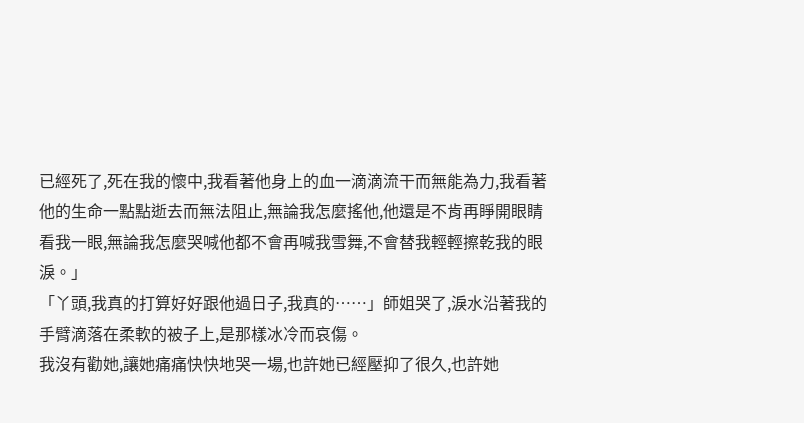已經死了,死在我的懷中,我看著他身上的血一滴滴流干而無能為力,我看著他的生命一點點逝去而無法阻止,無論我怎麼搖他,他還是不肯再睜開眼睛看我一眼,無論我怎麼哭喊他都不會再喊我雪舞,不會替我輕輕擦乾我的眼淚。」
「丫頭,我真的打算好好跟他過日子,我真的……」師姐哭了,淚水沿著我的手臂滴落在柔軟的被子上,是那樣冰冷而哀傷。
我沒有勸她,讓她痛痛快快地哭一場,也許她已經壓抑了很久,也許她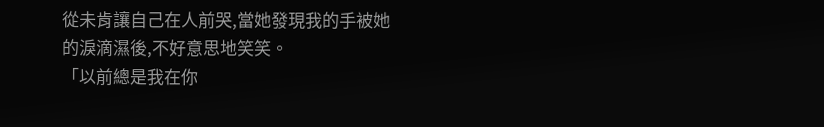從未肯讓自己在人前哭,當她發現我的手被她的淚滴濕後,不好意思地笑笑。
「以前總是我在你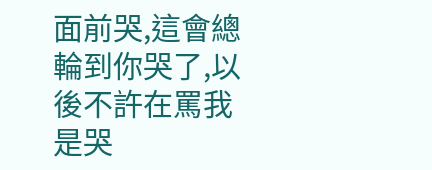面前哭,這會總輪到你哭了,以後不許在罵我是哭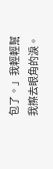包了。」我輕輕幫我擦去眼角的淚。